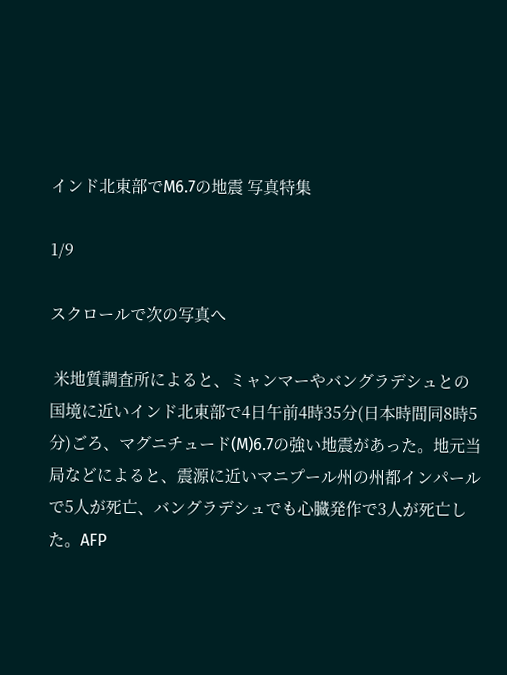インド北東部でM6.7の地震 写真特集

1/9

スクロールで次の写真へ

 米地質調査所によると、ミャンマーやバングラデシュとの国境に近いインド北東部で4日午前4時35分(日本時間同8時5分)ごろ、マグニチュード(M)6.7の強い地震があった。地元当局などによると、震源に近いマニプール州の州都インパールで5人が死亡、バングラデシュでも心臓発作で3人が死亡した。AFP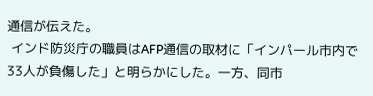通信が伝えた。
 インド防災庁の職員はAFP通信の取材に「インパール市内で33人が負傷した」と明らかにした。一方、同市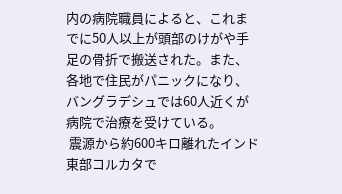内の病院職員によると、これまでに50人以上が頭部のけがや手足の骨折で搬送された。また、各地で住民がパニックになり、バングラデシュでは60人近くが病院で治療を受けている。
 震源から約600キロ離れたインド東部コルカタで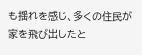も揺れを感じ、多くの住民が家を飛び出したと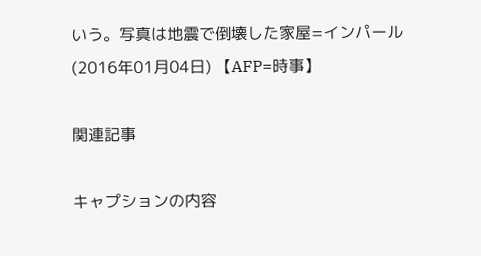いう。写真は地震で倒壊した家屋=インパール(2016年01月04日) 【AFP=時事】

関連記事

キャプションの内容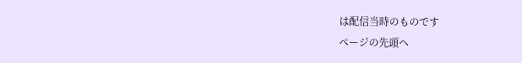は配信当時のものです
ページの先頭へ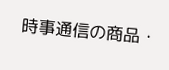時事通信の商品・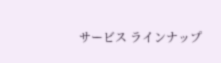サービス ラインナップ